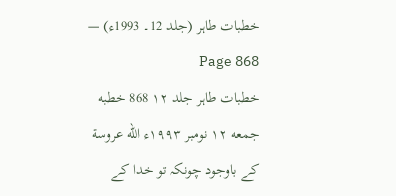خطبات طاہر (جلد 12۔ 1993ء) — Page 868
خطبات طاہر جلد ۱۲ 868 خطبه جمعه ۱۲ نومبر ۱۹۹۳ء الله عروسة کے باوجود چونکہ تو خدا کے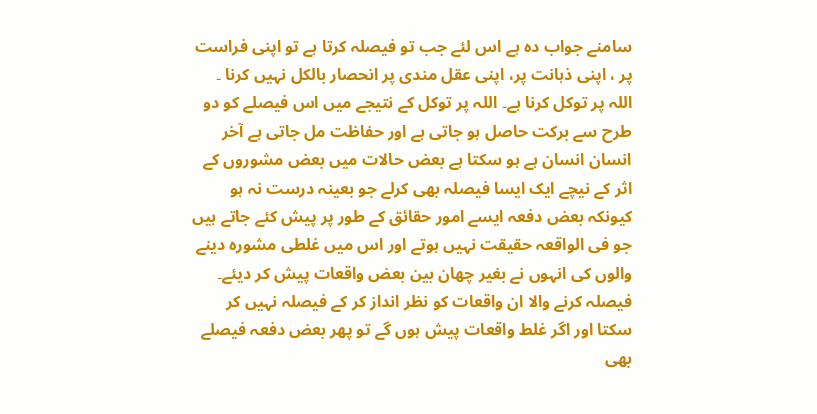سامنے جواب دہ ہے اس لئے جب تو فیصلہ کرتا ہے تو اپنی فراست پر ، اپنی ذہانت پر، اپنی عقل مندی پر انحصار بالکل نہیں کرنا ۔ اللہ پر توکل کرنا ہے۔ اللہ پر توکل کے نتیجے میں اس فیصلے کو دو طرح سے برکت حاصل ہو جاتی ہے اور حفاظت مل جاتی ہے آخر انسان انسان ہے ہو سکتا ہے بعض حالات میں بعض مشوروں کے اثر کے نیچے ایک ایسا فیصلہ بھی کرلے جو بعینہ درست نہ ہو کیونکہ بعض دفعہ ایسے امور حقائق کے طور پر پیش کئے جاتے ہیں جو فی الواقعہ حقیقت نہیں ہوتے اور اس میں غلطی مشورہ دینے والوں کی انہوں نے بغیر چھان بین بعض واقعات پیش کر دیئے۔ فیصلہ کرنے والا ان واقعات کو نظر انداز کر کے فیصلہ نہیں کر سکتا اور اگر غلط واقعات پیش ہوں گے تو پھر بعض دفعہ فیصلے بھی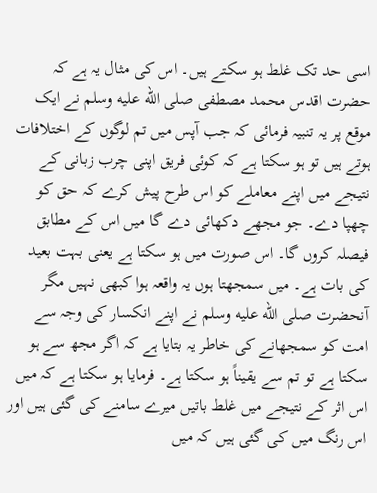اسی حد تک غلط ہو سکتے ہیں۔ اس کی مثال یہ ہے کہ حضرت اقدس محمد مصطفی صلى الله عليه وسلم نے ایک موقع پر یہ تنبیہ فرمائی کہ جب آپس میں تم لوگوں کے اختلافات ہوتے ہیں تو ہو سکتا ہے کہ کوئی فریق اپنی چرب زبانی کے نتیجے میں اپنے معاملے کو اس طرح پیش کرے کہ حق کو چھپا دے۔ جو مجھے دکھائی دے گا میں اس کے مطابق فیصلہ کروں گا۔ اس صورت میں ہو سکتا ہے یعنی بہت بعید کی بات ہے۔ میں سمجھتا ہوں یہ واقعہ ہوا کبھی نہیں مگر آنحضرت صلى الله عليه وسلم نے اپنے انکسار کی وجہ سے امت کو سمجھانے کی خاطر یہ بتایا ہے کہ اگر مجھ سے ہو سکتا ہے تو تم سے یقیناً ہو سکتا ہے۔ فرمایا ہو سکتا ہے کہ میں اس اثر کے نتیجے میں غلط باتیں میرے سامنے کی گئی ہیں اور اس رنگ میں کی گئی ہیں کہ میں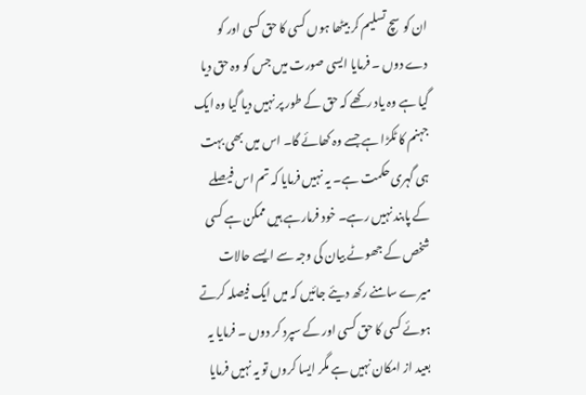ان کو سچ تسلیم کر بیٹھا ہوں کسی کا حق کسی اور کو دے دوں ۔ فرمایا ایسی صورت میں جس کو وہ حق دیا گیا ہے وہ یاد رکھے کہ حق کے طور پر نہیں دیا گیا وہ ایک جہنم کا ٹکڑا ہے جسے وہ کھائے گا۔ اس میں بھی بہت ہی گہری حکمت ہے۔ یہ نہیں فرمایا کہ تم اس فیصلے کے پابند نہیں رہے۔ خود فرمارہے ہیں ممکن ہے کسی شخص کے جھوٹے بیان کی وجہ سے ایسے حالات میرے سامنے رکھ دیئے جائیں کہ میں ایک فیصلہ کرتے ہوئے کسی کا حق کسی اور کے سپرد کر دوں ۔ فرمایا یہ بعید از امکان نہیں ہے مگر ایسا کروں تو یہ نہیں فرمایا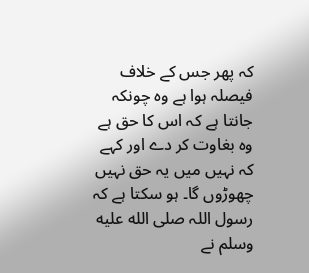کہ پھر جس کے خلاف فیصلہ ہوا ہے وہ چونکہ جانتا ہے کہ اس کا حق ہے وہ بغاوت کر دے اور کہے کہ نہیں میں یہ حق نہیں چھوڑوں گا۔ ہو سکتا ہے کہ رسول اللہ صلى الله عليه وسلم نے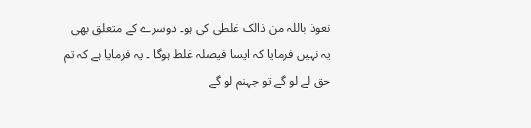نعوذ باللہ من ذالک غلطی کی ہو۔ دوسرے کے متعلق بھی یہ نہیں فرمایا کہ ایسا فیصلہ غلط ہوگا ۔ یہ فرمایا ہے کہ تم حق لے لو گے تو جہنم لو گے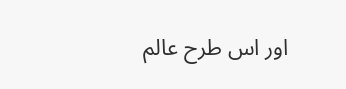اور اس طرح عالم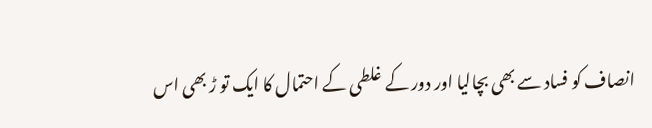انصاف کو فساد سے بھی بچالیا اور دور کے غلطی کے احتمال کا ایک تو ڑ بھی اس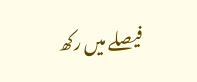فیصلے میں رکھ